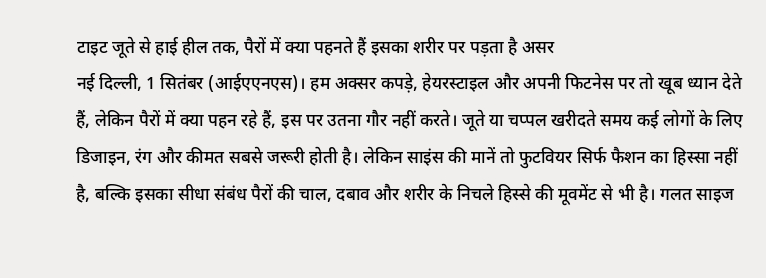टाइट जूते से हाई हील तक, पैरों में क्या पहनते हैं इसका शरीर पर पड़ता है असर
नई दिल्ली, 1 सितंबर (आईएएनएस)। हम अक्सर कपड़े, हेयरस्टाइल और अपनी फिटनेस पर तो खूब ध्यान देते हैं, लेकिन पैरों में क्या पहन रहे हैं, इस पर उतना गौर नहीं करते। जूते या चप्पल खरीदते समय कई लोगों के लिए डिजाइन, रंग और कीमत सबसे जरूरी होती है। लेकिन साइंस की मानें तो फुटवियर सिर्फ फैशन का हिस्सा नहीं है, बल्कि इसका सीधा संबंध पैरों की चाल, दबाव और शरीर के निचले हिस्से की मूवमेंट से भी है। गलत साइज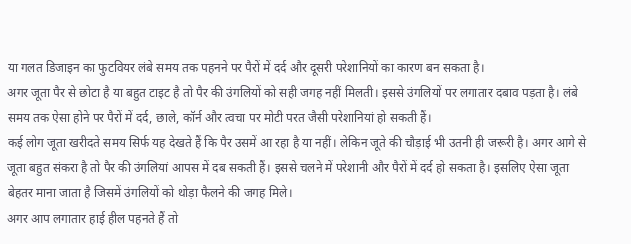या गलत डिजाइन का फुटवियर लंबे समय तक पहनने पर पैरों में दर्द और दूसरी परेशानियों का कारण बन सकता है।
अगर जूता पैर से छोटा है या बहुत टाइट है तो पैर की उंगलियों को सही जगह नहीं मिलती। इससे उंगलियों पर लगातार दबाव पड़ता है। लंबे समय तक ऐसा होने पर पैरों में दर्द, छाले, कॉर्न और त्वचा पर मोटी परत जैसी परेशानियां हो सकती हैं।
कई लोग जूता खरीदते समय सिर्फ यह देखते हैं कि पैर उसमें आ रहा है या नहीं। लेकिन जूते की चौड़ाई भी उतनी ही जरूरी है। अगर आगे से जूता बहुत संकरा है तो पैर की उंगलियां आपस में दब सकती हैं। इससे चलने में परेशानी और पैरों में दर्द हो सकता है। इसलिए ऐसा जूता बेहतर माना जाता है जिसमें उंगलियों को थोड़ा फैलने की जगह मिले।
अगर आप लगातार हाई हील पहनते हैं तो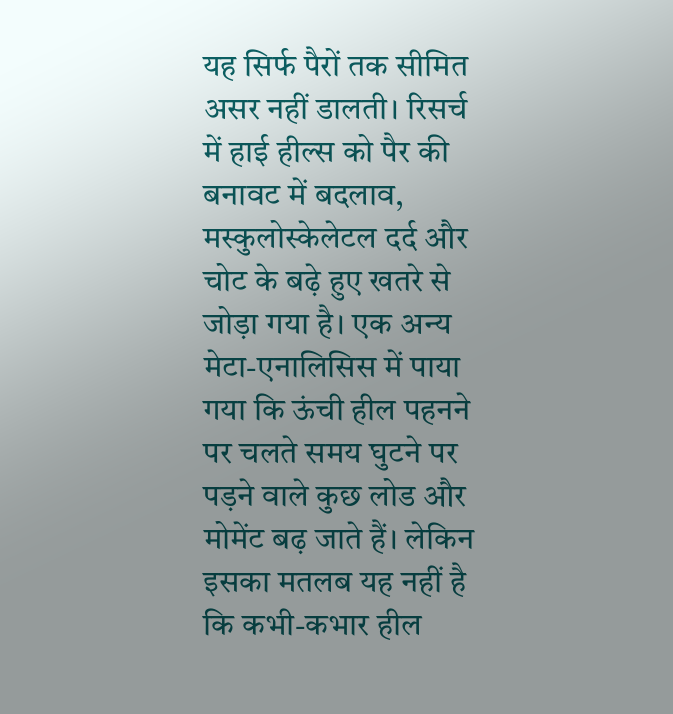यह सिर्फ पैरों तक सीमित असर नहीं डालती। रिसर्च में हाई हील्स को पैर की बनावट में बदलाव, मस्कुलोस्केलेटल दर्द और चोट के बढ़े हुए खतरे से जोड़ा गया है। एक अन्य मेटा-एनालिसिस में पाया गया कि ऊंची हील पहनने पर चलते समय घुटने पर पड़ने वाले कुछ लोड और मोमेंट बढ़ जाते हैं। लेकिन इसका मतलब यह नहीं है कि कभी-कभार हील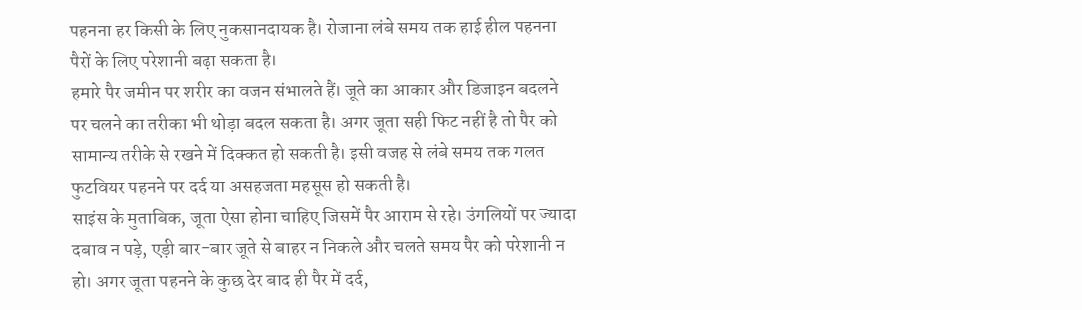पहनना हर किसी के लिए नुकसानदायक है। रोजाना लंबे समय तक हाई हील पहनना पैरों के लिए परेशानी बढ़ा सकता है।
हमारे पैर जमीन पर शरीर का वजन संभालते हैं। जूते का आकार और डिजाइन बदलने पर चलने का तरीका भी थोड़ा बदल सकता है। अगर जूता सही फिट नहीं है तो पैर को सामान्य तरीके से रखने में दिक्कत हो सकती है। इसी वजह से लंबे समय तक गलत फुटवियर पहनने पर दर्द या असहजता महसूस हो सकती है।
साइंस के मुताबिक, जूता ऐसा होना चाहिए जिसमें पैर आराम से रहे। उंगलियों पर ज्यादा दबाव न पड़े, एड़ी बार-बार जूते से बाहर न निकले और चलते समय पैर को परेशानी न हो। अगर जूता पहनने के कुछ देर बाद ही पैर में दर्द,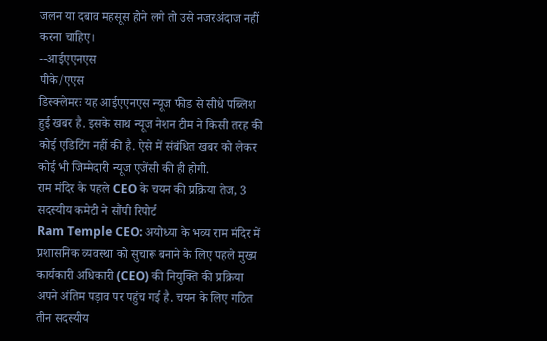जलन या दबाव महसूस होने लगे तो उसे नजरअंदाज नहीं करना चाहिए।
--आईएएनएस
पीके/एएस
डिस्क्लेमरः यह आईएएनएस न्यूज फीड से सीधे पब्लिश हुई खबर है. इसके साथ न्यूज नेशन टीम ने किसी तरह की कोई एडिटिंग नहीं की है. ऐसे में संबंधित खबर को लेकर कोई भी जिम्मेदारी न्यूज एजेंसी की ही होगी.
राम मंदिर के पहले CEO के चयन की प्रक्रिया तेज, 3 सदस्यीय कमेटी ने सौंपी रिपोर्ट
Ram Temple CEO: अयोध्या के भव्य राम मंदिर में प्रशासनिक व्यवस्था को सुचारू बनाने के लिए पहले मुख्य कार्यकारी अधिकारी (CEO) की नियुक्ति की प्रक्रिया अपने अंतिम पड़ाव पर पहुंच गई है. चयन के लिए गठित तीन सदस्यीय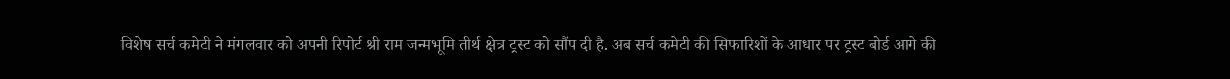विशेष सर्च कमेटी ने मंगलवार को अपनी रिपोर्ट श्री राम जन्मभूमि तीर्थ क्षेत्र ट्रस्ट को सौंप दी है. अब सर्च कमेटी की सिफारिशों के आधार पर ट्रस्ट बोर्ड आगे की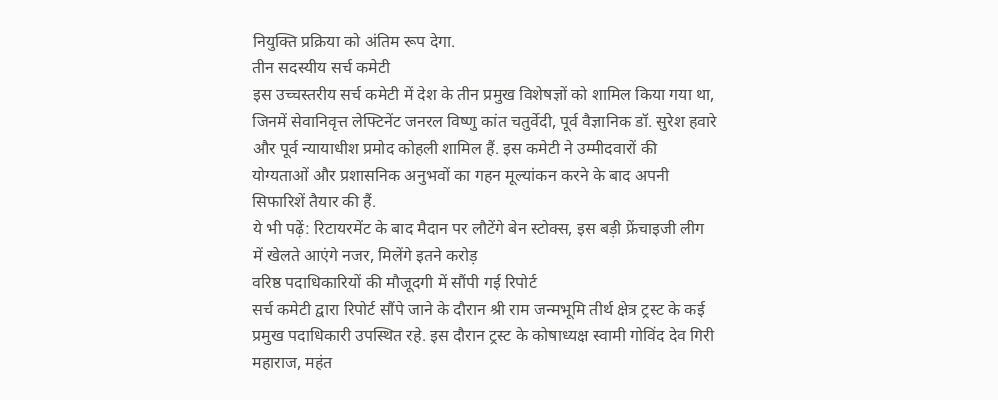नियुक्ति प्रक्रिया को अंतिम रूप देगा.
तीन सदस्यीय सर्च कमेटी
इस उच्चस्तरीय सर्च कमेटी में देश के तीन प्रमुख विशेषज्ञों को शामिल किया गया था, जिनमें सेवानिवृत्त लेफ्टिनेंट जनरल विष्णु कांत चतुर्वेदी, पूर्व वैज्ञानिक डॉ. सुरेश हवारे और पूर्व न्यायाधीश प्रमोद कोहली शामिल हैं. इस कमेटी ने उम्मीदवारों की योग्यताओं और प्रशासनिक अनुभवों का गहन मूल्यांकन करने के बाद अपनी सिफारिशें तैयार की हैं.
ये भी पढ़ें: रिटायरमेंट के बाद मैदान पर लौटेंगे बेन स्टोक्स, इस बड़ी फ्रेंचाइजी लीग में खेलते आएंगे नजर, मिलेंगे इतने करोड़
वरिष्ठ पदाधिकारियों की मौजूदगी में सौंपी गई रिपोर्ट
सर्च कमेटी द्वारा रिपोर्ट सौंपे जाने के दौरान श्री राम जन्मभूमि तीर्थ क्षेत्र ट्रस्ट के कई प्रमुख पदाधिकारी उपस्थित रहे. इस दौरान ट्रस्ट के कोषाध्यक्ष स्वामी गोविंद देव गिरी महाराज, महंत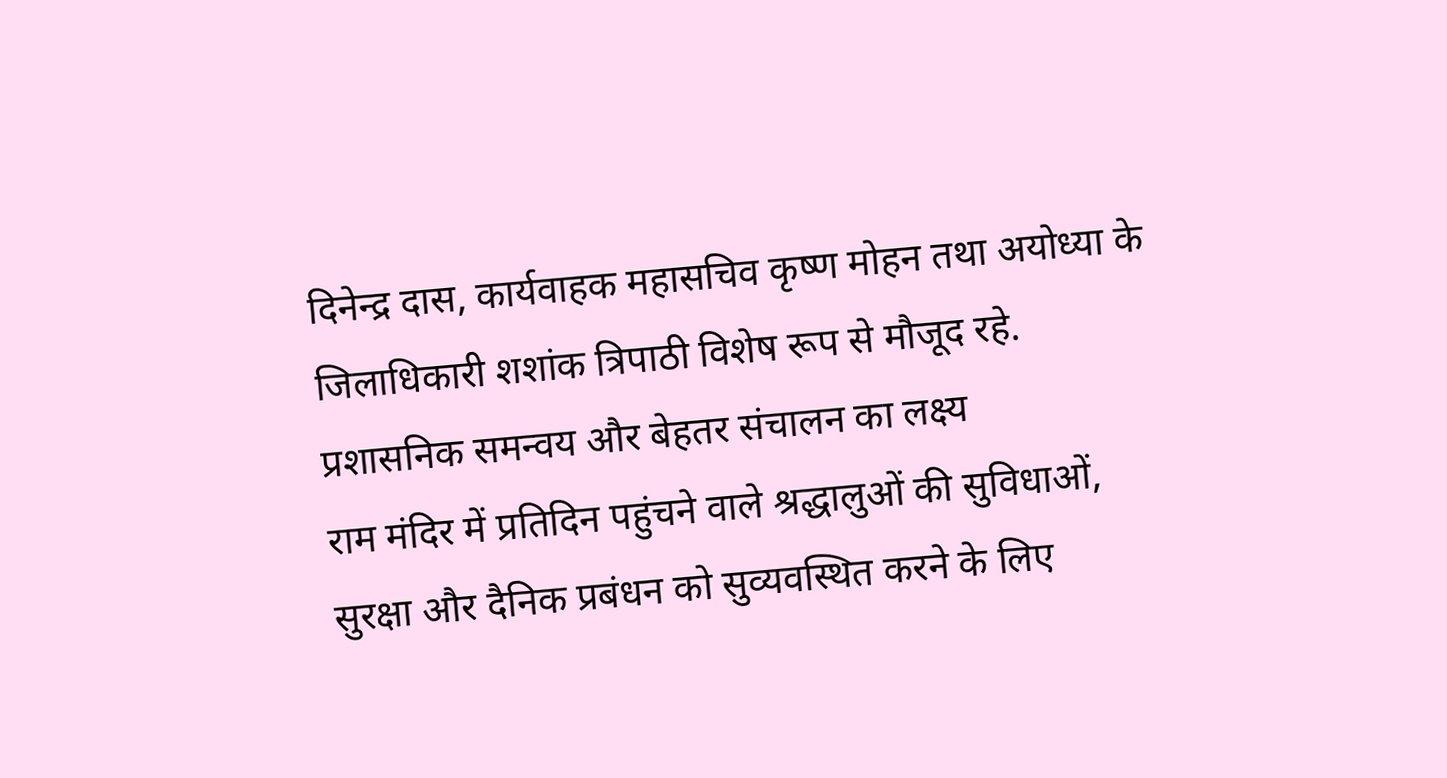दिनेन्द्र दास, कार्यवाहक महासचिव कृष्ण मोहन तथा अयोध्या के जिलाधिकारी शशांक त्रिपाठी विशेष रूप से मौजूद रहे.
प्रशासनिक समन्वय और बेहतर संचालन का लक्ष्य
राम मंदिर में प्रतिदिन पहुंचने वाले श्रद्धालुओं की सुविधाओं, सुरक्षा और दैनिक प्रबंधन को सुव्यवस्थित करने के लिए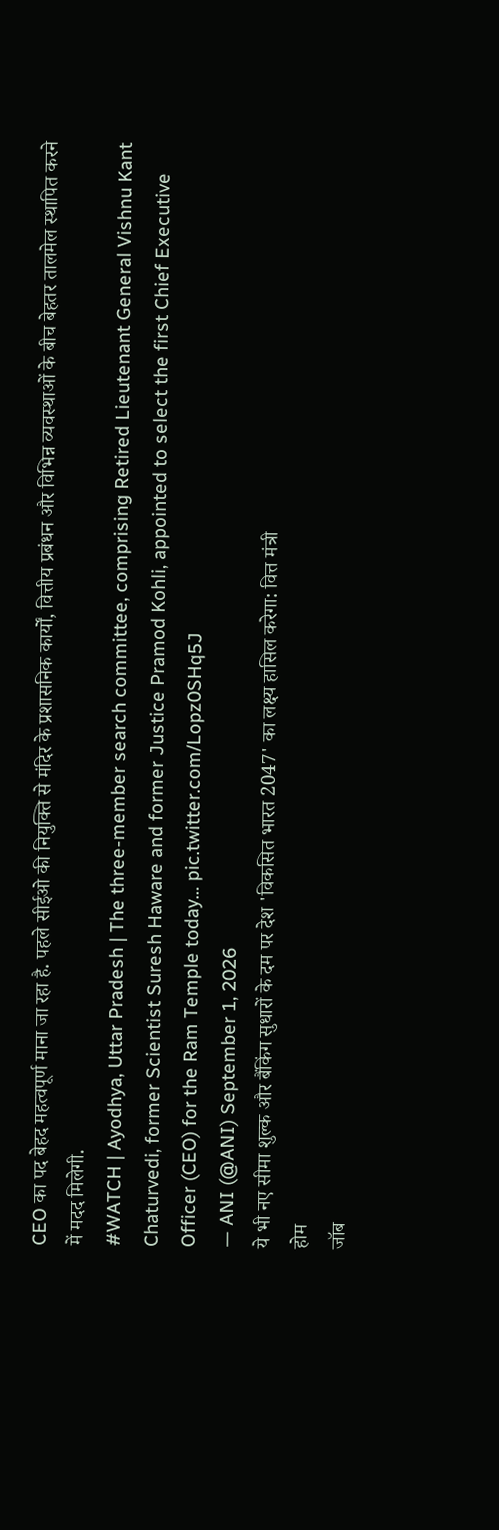CEO का पद बेहद महत्वपूर्ण माना जा रहा है. पहले सीईओ की नियुक्ति से मंदिर के प्रशासनिक कार्यों, वित्तीय प्रबंधन और विभिन्न व्यवस्थाओं के बीच बेहतर तालमेल स्थापित करने में मदद मिलेगी.
#WATCH | Ayodhya, Uttar Pradesh | The three-member search committee, comprising Retired Lieutenant General Vishnu Kant Chaturvedi, former Scientist Suresh Haware and former Justice Pramod Kohli, appointed to select the first Chief Executive Officer (CEO) for the Ram Temple today… pic.twitter.com/Lopz0SHq5J
— ANI (@ANI) September 1, 2026
ये भी नए सीमा शुल्क और बैंकिंग सुधारों के दम पर देश 'विकसित भारत 2047' का लक्ष्य हासिल करेगा: वित्त मंत्री
होम
जॉब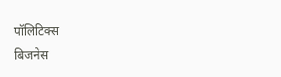पॉलिटिक्स
बिजनेस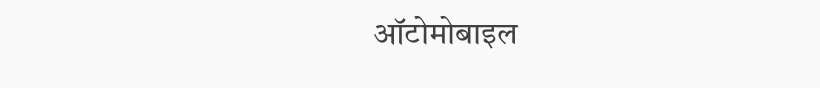ऑटोमोबाइल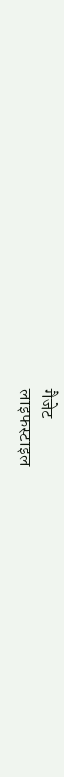गैजेट
लाइफस्टाइल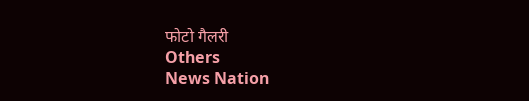फोटो गैलरी
Others
News Nation